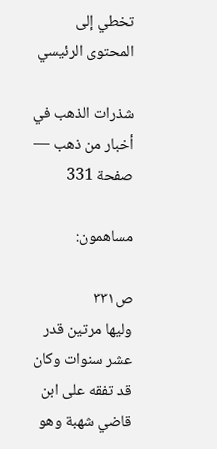تخطي إلى المحتوى الرئيسي

شذرات الذهب في أخبار من ذهب — صفحة 331

مساهمون:

ص٣٣١
وليها مرتين قدر عشر سنوات وكان قد تفقه على ابن قاضي شهبة وهو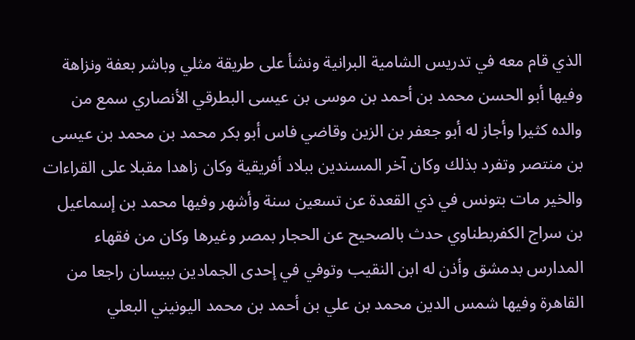الذي قام معه في تدريس الشامية البرانية ونشأ على طريقة مثلي وباشر بعفة ونزاهة وفيها أبو الحسن محمد بن أحمد بن موسى بن عيسى البطرقي الأنصاري سمع من والده كثيرا وأجاز له أبو جعفر بن الزين وقاضي فاس أبو بكر محمد بن محمد بن عيسى بن منتصر وتفرد بذلك وكان آخر المسندين ببلاد أفريقية وكان زاهدا مقبلا على القراءات والخير مات بتونس في ذي القعدة عن تسعين سنة وأشهر وفيها محمد بن إسماعيل بن سراج الكفربطناوي حدث بالصحيح عن الحجار بمصر وغيرها وكان من فقهاء المدارس بدمشق وأذن له ابن النقيب وتوفي في إحدى الجمادين ببيسان راجعا من القاهرة وفيها شمس الدين محمد بن علي بن أحمد بن محمد اليونيني البعلي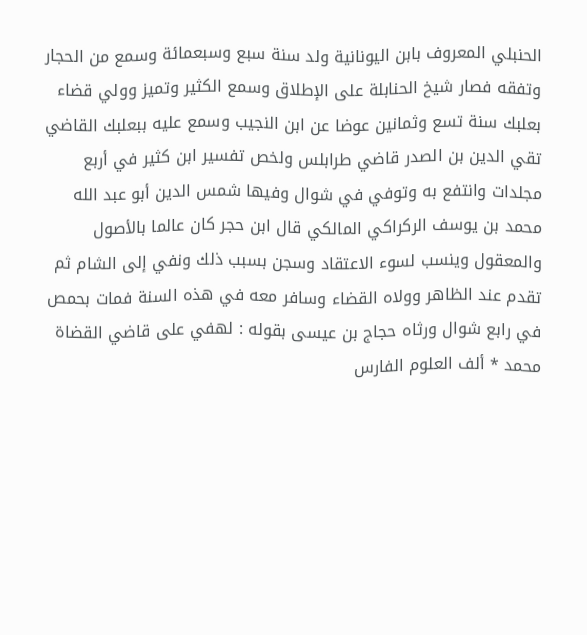الحنبلي المعروف بابن اليونانية ولد سنة سبع وسبعمائة وسمع من الحجار وتفقه فصار شيخ الحنابلة على الإطلاق وسمع الكثير وتميز وولي قضاء بعلبك سنة تسع وثمانين عوضا عن ابن النجيب وسمع عليه ببعلبك القاضي تقي الدين بن الصدر قاضي طرابلس ولخص تفسير ابن كثير في أربع مجلدات وانتفع به وتوفي في شوال وفيها شمس الدين أبو عبد الله محمد بن يوسف الركراكي المالكي قال ابن حجر كان عالما بالأصول والمعقول وينسب لسوء الاعتقاد وسجن بسبب ذلك ونفي إلى الشام ثم تقدم عند الظاهر وولاه القضاء وسافر معه في هذه السنة فمات بحمص في رابع شوال ورثاه حجاج بن عيسى بقوله : لهفي على قاضي القضاة محمد * ألف العلوم الفارس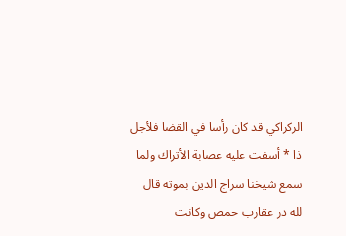الركراكي قد كان رأسا في القضا فلأجل ذا * أسفت عليه عصابة الأتراك ولما سمع شيخنا سراج الدين بموته قال لله در عقارب حمص وكانت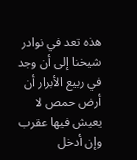هذه تعد في نوادر شيخنا إلى أن وجد في ربيع الأبرار أن أرض حمص لا يعيش فيها عقرب وإن أدخل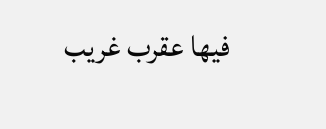فيها عقرب غريب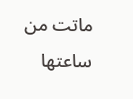ماتت من ساعتها